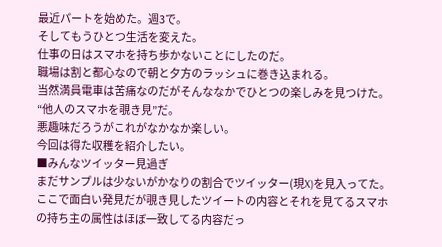最近パートを始めた。週3で。
そしてもうひとつ生活を変えた。
仕事の日はスマホを持ち歩かないことにしたのだ。
職場は割と都心なので朝と夕方のラッシュに巻き込まれる。
当然満員電車は苦痛なのだがそんななかでひとつの楽しみを見つけた。
“他人のスマホを覗き見”だ。
悪趣味だろうがこれがなかなか楽しい。
今回は得た収穫を紹介したい。
■みんなツイッター見過ぎ
まだサンプルは少ないがかなりの割合でツイッター(現X)を見入ってた。
ここで面白い発見だが覗き見したツイートの内容とそれを見てるスマホの持ち主の属性はほぼ一致してる内容だっ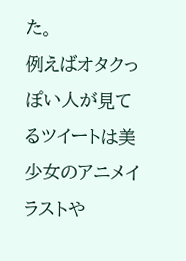た。
例えばオタクっぽい人が見てるツイートは美少女のアニメイラストや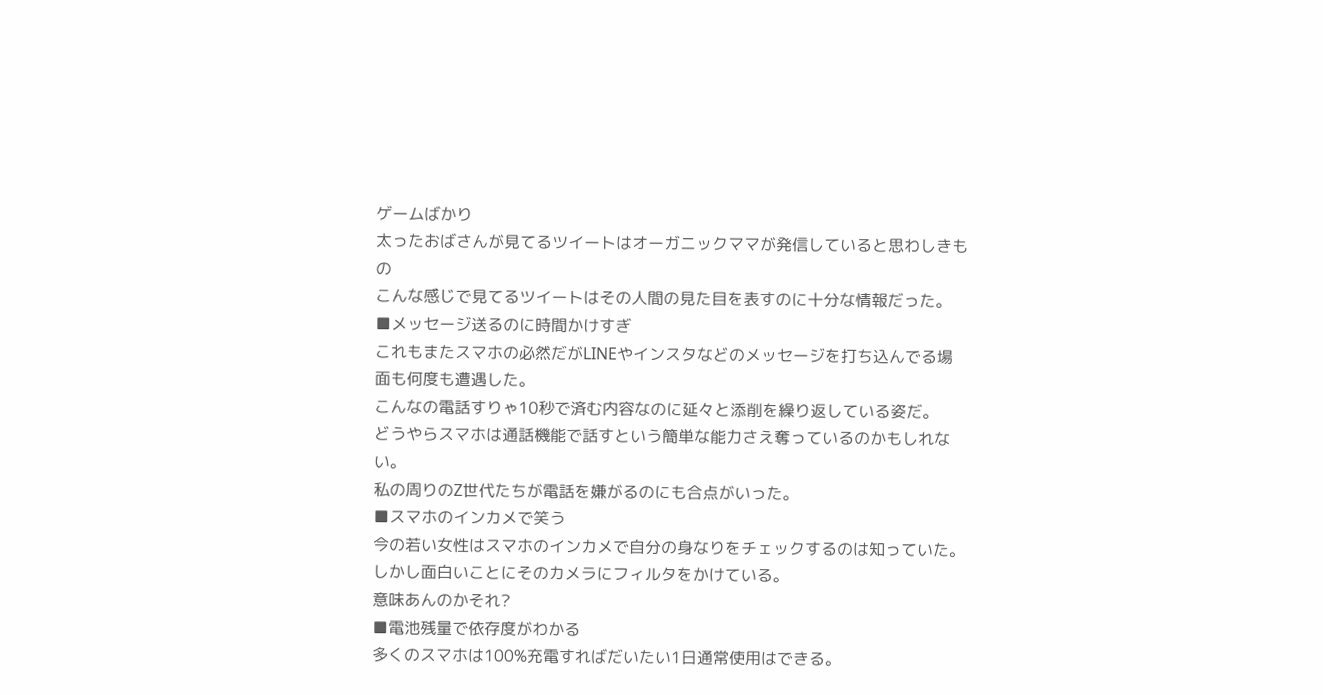ゲームばかり
太ったおばさんが見てるツイートはオーガニックママが発信していると思わしきもの
こんな感じで見てるツイートはその人間の見た目を表すのに十分な情報だった。
■メッセージ送るのに時間かけすぎ
これもまたスマホの必然だがLINEやインスタなどのメッセージを打ち込んでる場面も何度も遭遇した。
こんなの電話すりゃ10秒で済む内容なのに延々と添削を繰り返している姿だ。
どうやらスマホは通話機能で話すという簡単な能力さえ奪っているのかもしれない。
私の周りのZ世代たちが電話を嫌がるのにも合点がいった。
■スマホのインカメで笑う
今の若い女性はスマホのインカメで自分の身なりをチェックするのは知っていた。
しかし面白いことにそのカメラにフィルタをかけている。
意味あんのかそれ?
■電池残量で依存度がわかる
多くのスマホは100%充電すればだいたい1日通常使用はできる。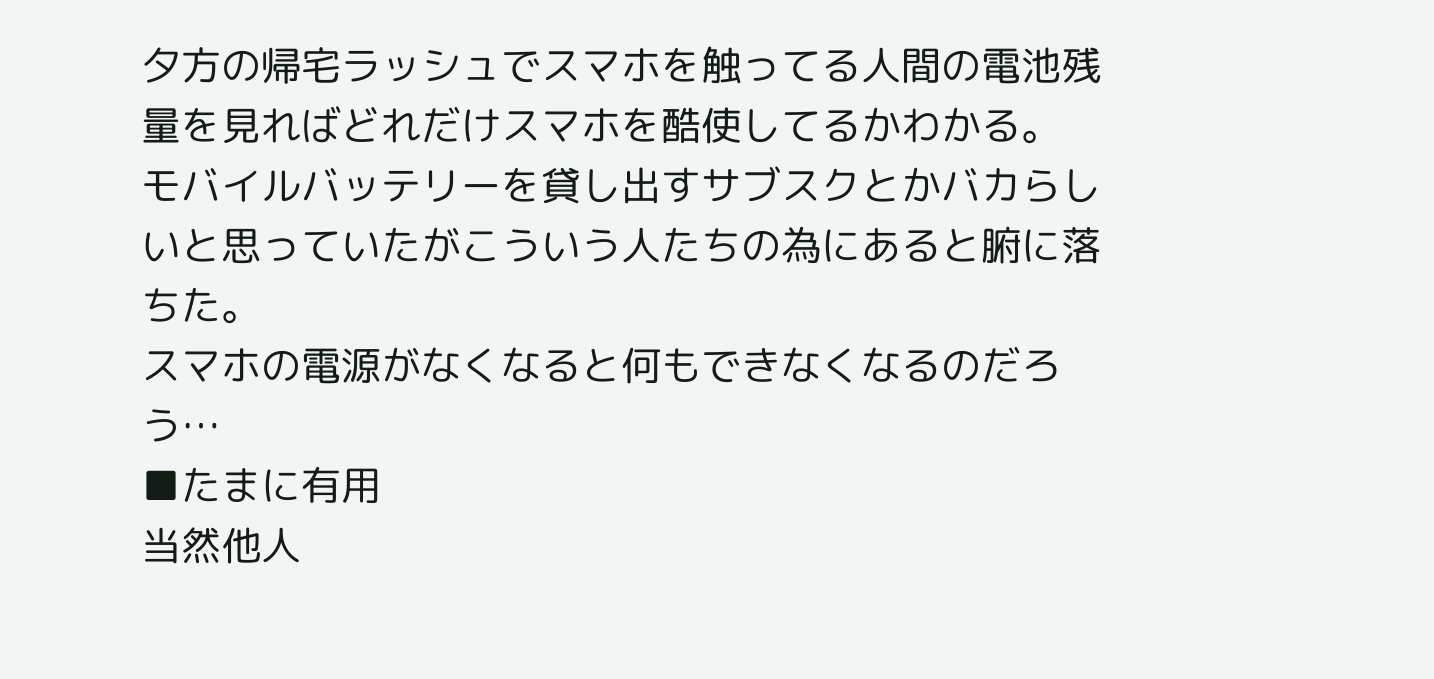夕方の帰宅ラッシュでスマホを触ってる人間の電池残量を見ればどれだけスマホを酷使してるかわかる。
モバイルバッテリーを貸し出すサブスクとかバカらしいと思っていたがこういう人たちの為にあると腑に落ちた。
スマホの電源がなくなると何もできなくなるのだろう…
■たまに有用
当然他人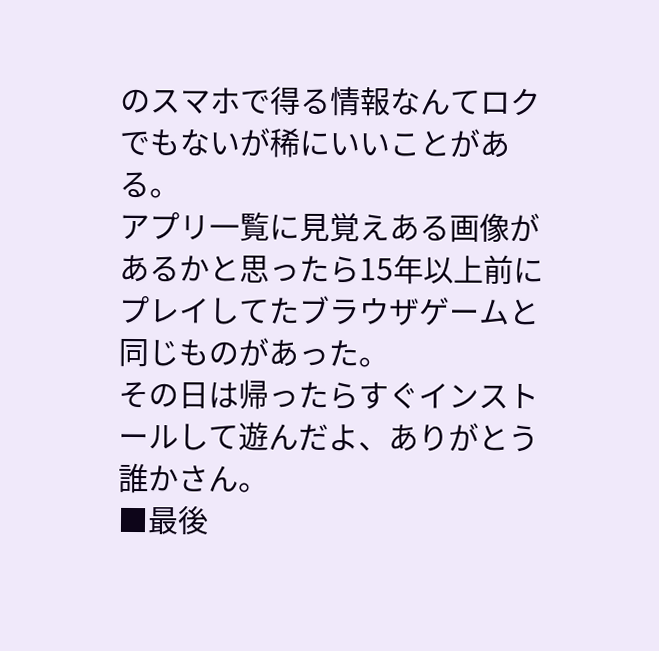のスマホで得る情報なんてロクでもないが稀にいいことがある。
アプリ一覧に見覚えある画像があるかと思ったら15年以上前にプレイしてたブラウザゲームと同じものがあった。
その日は帰ったらすぐインストールして遊んだよ、ありがとう誰かさん。
■最後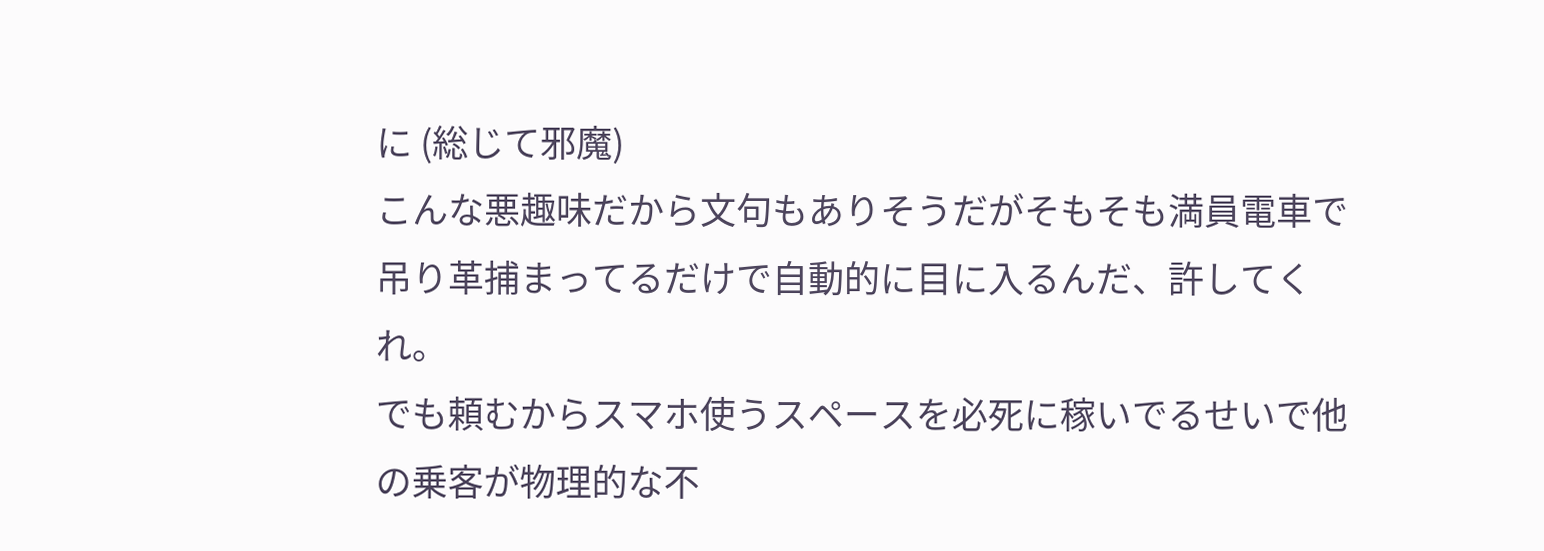に (総じて邪魔)
こんな悪趣味だから文句もありそうだがそもそも満員電車で吊り革捕まってるだけで自動的に目に入るんだ、許してくれ。
でも頼むからスマホ使うスペースを必死に稼いでるせいで他の乗客が物理的な不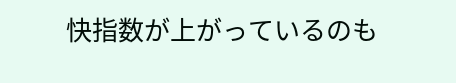快指数が上がっているのも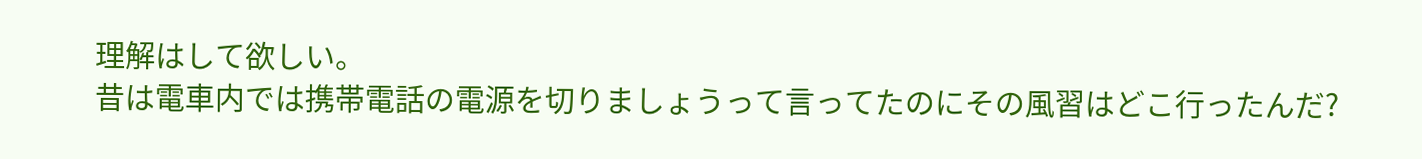理解はして欲しい。
昔は電車内では携帯電話の電源を切りましょうって言ってたのにその風習はどこ行ったんだ?